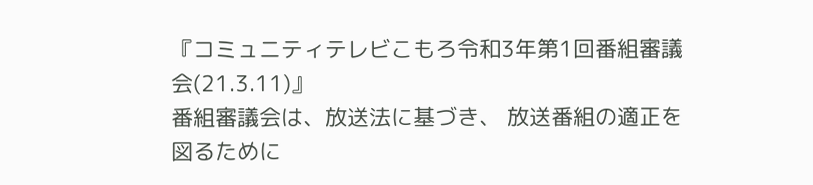『コミュニティテレビこもろ令和3年第1回番組審議会(21.3.11)』
番組審議会は、放送法に基づき、 放送番組の適正を図るために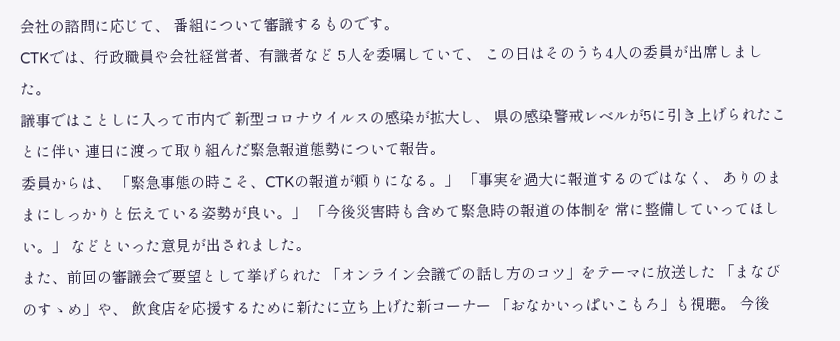会社の諮問に応じて、 番組について審議するものです。
CTKでは、行政職員や会社経営者、有識者など 5人を委嘱していて、 この日はそのうち4人の委員が出席しました。
議事ではことしに入って市内で 新型コロナウイルスの感染が拡大し、 県の感染警戒レベルが5に引き上げられたことに伴い 連日に渡って取り組んだ緊急報道態勢について報告。
委員からは、 「緊急事態の時こそ、CTKの報道が頼りになる。」 「事実を過大に報道するのではなく、 ありのままにしっかりと伝えている姿勢が良い。」 「今後災害時も含めて緊急時の報道の体制を 常に整備していってほしい。」 などといった意見が出されました。
また、前回の審議会で要望として挙げられた 「オンライン会議での話し方のコツ」をテーマに放送した 「まなびのすゝめ」や、 飲食店を応援するために新たに立ち上げた新コーナー 「おなかいっぱいこもろ」も視聴。 今後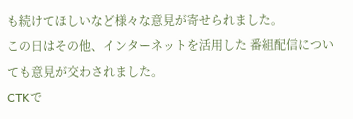も続けてほしいなど様々な意見が寄せられました。
この日はその他、インターネットを活用した 番組配信についても意見が交わされました。
CTKで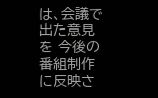は、会議で出た意見を 今後の番組制作に反映さ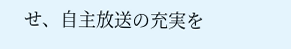せ、自主放送の充実を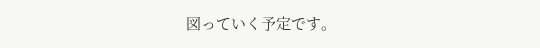図っていく予定です。